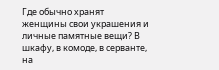Где обычно хранят женщины свои украшения и личные памятные вещи? В шкафу, в комоде, в серванте, на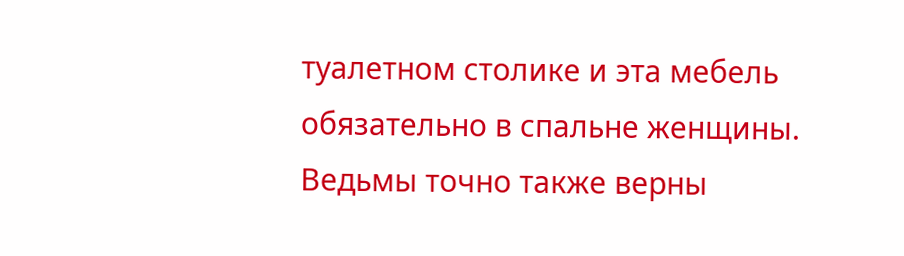туалетном столике и эта мебель обязательно в спальне женщины. Ведьмы точно также верны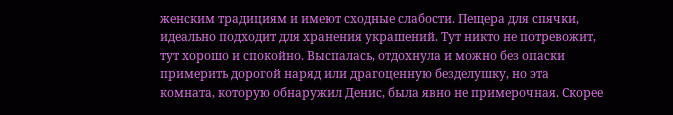женским традициям и имеют сходные слабости. Пещера для спячки, идеально подходит для хранения украшений. Тут никто не потревожит, тут хорошо и спокойно. Выспалась, отдохнула и можно без опаски примерить дорогой наряд или драгоценную безделушку, но эта комната, которую обнаружил Денис, была явно не примерочная. Скорее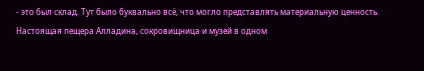- это был склад. Тут было буквально всё, что могло представлять материальную ценность. Настоящая пещера Алладина, сокровищница и музей в одном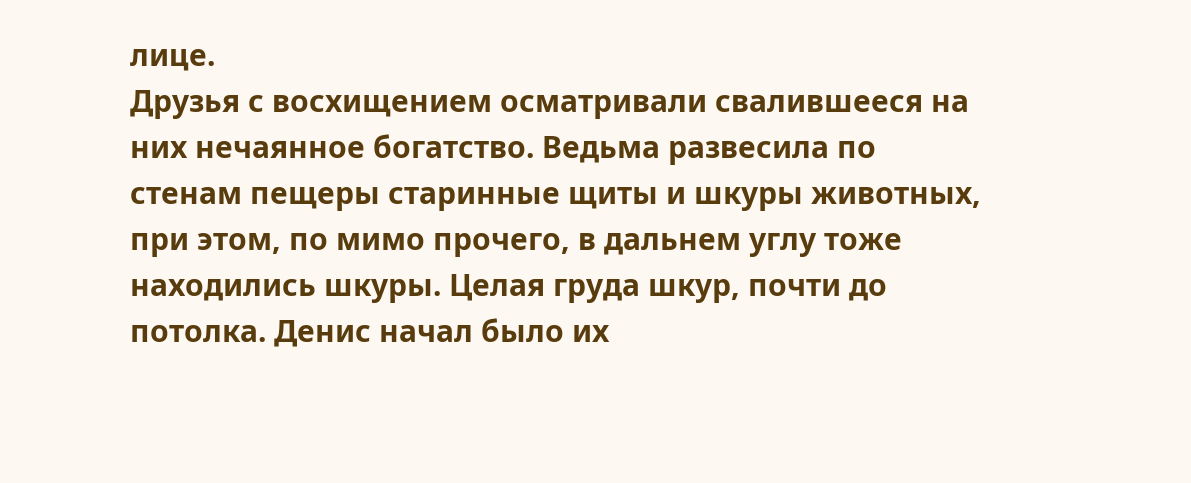лице.
Друзья с восхищением осматривали свалившееся на них нечаянное богатство. Ведьма развесила по стенам пещеры старинные щиты и шкуры животных, при этом, по мимо прочего, в дальнем углу тоже находились шкуры. Целая груда шкур, почти до потолка. Денис начал было их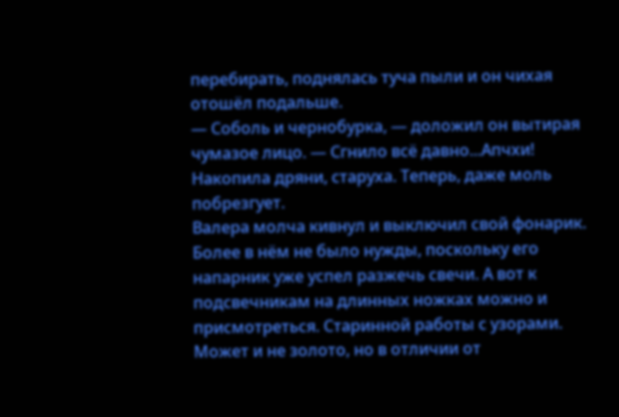перебирать, поднялась туча пыли и он чихая отошёл подальше.
— Соболь и чернобурка, — доложил он вытирая чумазое лицо. — Сгнило всё давно...Апчхи! Накопила дряни, старуха. Теперь, даже моль побрезгует.
Валера молча кивнул и выключил свой фонарик. Более в нём не было нужды, поскольку его напарник уже успел разжечь свечи. А вот к подсвечникам на длинных ножках можно и присмотреться. Старинной работы с узорами. Может и не золото, но в отличии от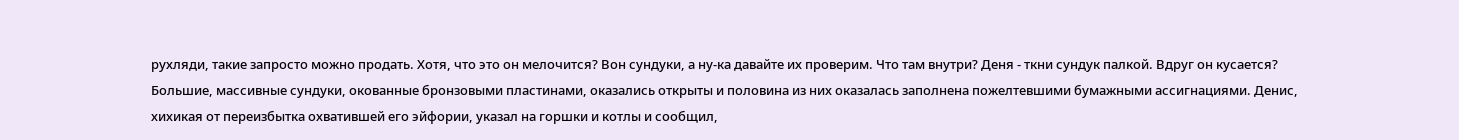рухляди, такие запросто можно продать. Хотя, что это он мелочится? Вон сундуки, а ну-ка давайте их проверим. Что там внутри? Деня - ткни сундук палкой. Вдруг он кусается?
Большие, массивные сундуки, окованные бронзовыми пластинами, оказались открыты и половина из них оказалась заполнена пожелтевшими бумажными ассигнациями. Денис, хихикая от переизбытка охватившей его эйфории, указал на горшки и котлы и сообщил,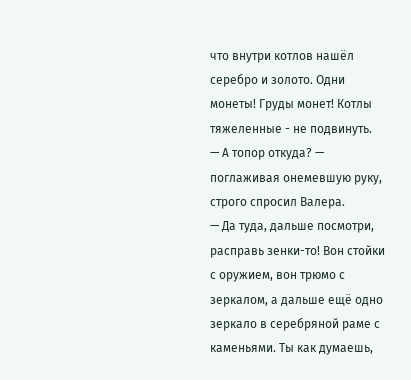что внутри котлов нашёл серебро и золото. Одни монеты! Груды монет! Котлы тяжеленные - не подвинуть.
— А топор откуда? — поглаживая онемевшую руку, строго спросил Валера.
— Да туда, дальше посмотри, расправь зенки-то! Вон стойки с оружием, вон трюмо с зеркалом, а дальше ещё одно зеркало в серебряной раме с каменьями. Ты как думаешь,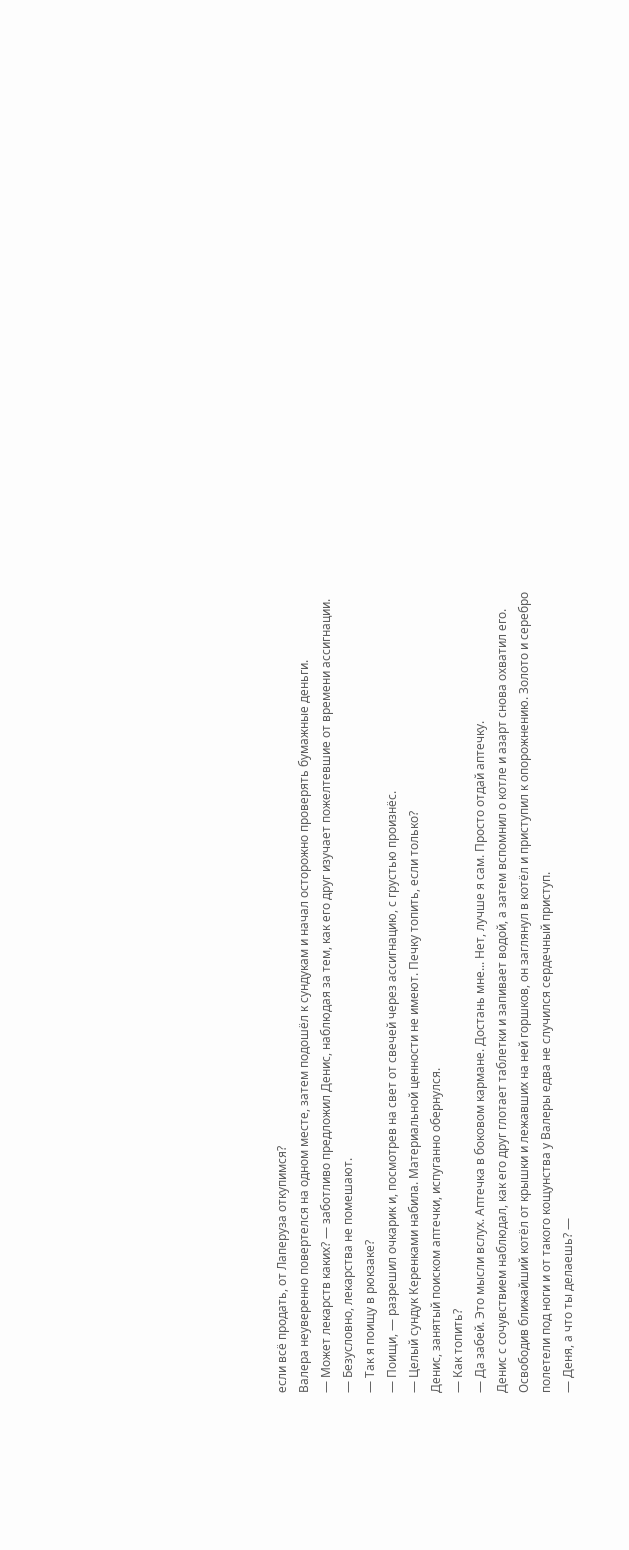если всё продать, от Лаперуза откупимся?
Валера неуверенно повертелся на одном месте, затем подошёл к сундукам и начал осторожно проверять бумажные деньги.
— Может лекарств каких? — заботливо предложил Денис, наблюдая за тем, как его друг изучает пожелтевшие от времени ассигнации.
— Безусловно, лекарства не помешают.
— Так я поищу в рюкзаке?
— Поищи, — разрешил очкарик и, посмотрев на свет от свечей через ассигнацию, с грустью произнёс.
— Целый сундук Керенками набила. Материальной ценности не имеют. Печку топить, если только?
Денис, занятый поиском аптечки, испуганно обернулся.
— Как топить?
— Да забей. Это мысли вслух. Аптечка в боковом кармане. Достань мне... Нет, лучше я сам. Просто отдай аптечку.
Денис с сочувствием наблюдал, как его друг глотает таблетки и запивает водой, а затем вспомнил о котле и азарт снова охватил его. Освободив ближайший котёл от крышки и лежавших на ней горшков, он заглянул в котёл и приступил к опорожнению. Золото и серебро полетели под ноги и от такого кощунства у Валеры едва не случился сердечный приступ.
— Деня, а что ты делаешь? —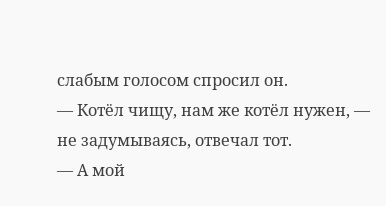слабым голосом спросил он.
— Котёл чищу, нам же котёл нужен, — не задумываясь, отвечал тот.
— А мой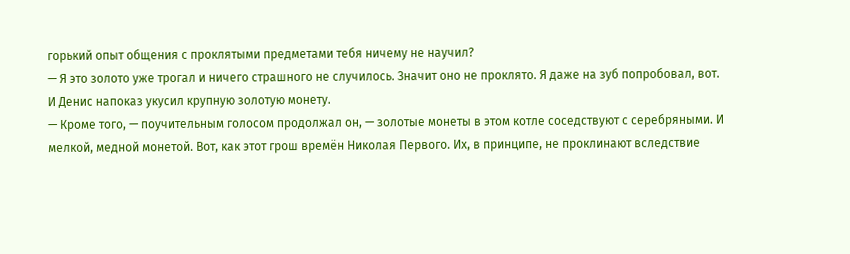горький опыт общения с проклятыми предметами тебя ничему не научил?
— Я это золото уже трогал и ничего страшного не случилось. Значит оно не проклято. Я даже на зуб попробовал, вот.
И Денис напоказ укусил крупную золотую монету.
— Кроме того, — поучительным голосом продолжал он, — золотые монеты в этом котле соседствуют с серебряными. И мелкой, медной монетой. Вот, как этот грош времён Николая Первого. Их, в принципе, не проклинают вследствие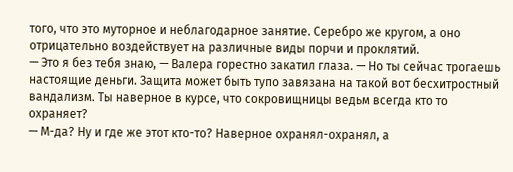того, что это муторное и неблагодарное занятие. Серебро же кругом, а оно отрицательно воздействует на различные виды порчи и проклятий.
— Это я без тебя знаю, — Валера горестно закатил глаза. — Но ты сейчас трогаешь настоящие деньги. Защита может быть тупо завязана на такой вот бесхитростный вандализм. Ты наверное в курсе, что сокровищницы ведьм всегда кто то охраняет?
— М-да? Ну и где же этот кто-то? Наверное охранял-охранял, а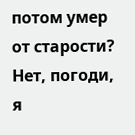потом умер от старости? Нет, погоди, я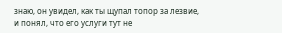знаю, он увидел, как ты щупал топор за лезвие, и понял, что его услуги тут не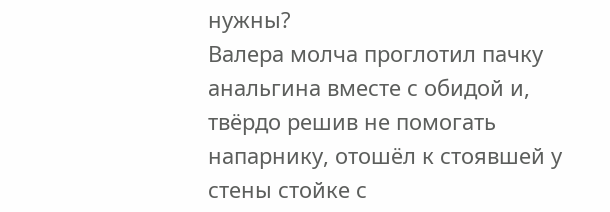нужны?
Валера молча проглотил пачку анальгина вместе с обидой и, твёрдо решив не помогать напарнику, отошёл к стоявшей у стены стойке с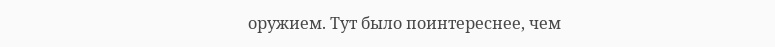оружием. Тут было поинтереснее, чем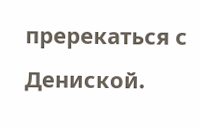пререкаться с Дениской.